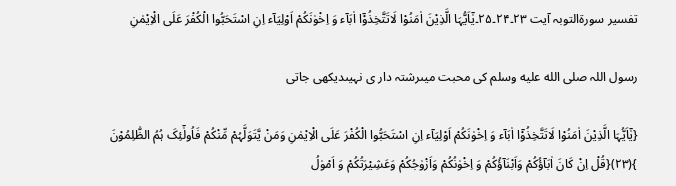تفسیر سورۃالتوبہ آیت ۲۳۔۲۴۔۲۵۔یٰٓاَیُّہَا الَّذِیْنَ اٰمَنُوْا لَاتَتَّخِذُوْٓا اٰبَآء وَ اِخْوٰنَکُمْ اَوْلِیَآء اِنِ اسْتَحَبُّوا الْکُفْرَ عَلَی الْاِیْمٰنِ

رسول اللہ صلى الله عليه وسلم کی محبت میںرشتہ دار ی نہیںدیکھی جاتی

{یٰٓاَیُّہَا الَّذِیْنَ اٰمَنُوْا لَاتَتَّخِذُوْٓا اٰبَآء وَ اِخْوٰنَکُمْ اَوْلِیَآء اِنِ اسْتَحَبُّوا الْکُفْرَ عَلَی الْاِیْمٰنِ وَمَنْ یَّتَوَلَّہُمْ مِّنْکُمْ فَاُولٰٓئِکَ ہُمُ الظّٰلِمُوْنَ }(۲۳){قُلْ اِنْ کَانَ اٰبَآؤُکُمْ وَاَبْنَآؤُکُمْ وَ اِخْوٰنُکُمْ وَاَزْوٰجُکُمْ وَعَشِیْرَتُکُمْ وَ اَمْوٰلُ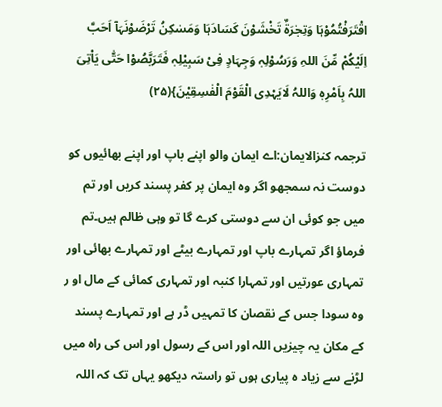اقْتَرَفْتُمُوْہَا وَتِجٰرَۃٌ تَخْشَوْنَ کَسَادَہَا وَمَسٰکِنُ تَرْضَوْنَہَآ اَحَبَّ اِلَیْکُمْ مِّنَ اللہِ وَرَسُوْلِہٖ وَجِہَادٍ فِیْ سَبِیْلِہٖ فَتَرَبَّصُوْا حَتّٰی یَاْتِیَ اللہُ بِاَمْرِہٖ وَاللہُ لَایَہْدِی الْقَوْمَ الْفٰسِقِیْنَ}(۲۵)

ترجمہ کنزالایمان:اے ایمان والو اپنے باپ اور اپنے بھائیوں کو دوست نہ سمجھو اگر وہ ایمان پر کفر پسند کریں اور تم میں جو کوئی ان سے دوستی کرے گا تو وہی ظالم ہیں۔تم فرماؤ اگر تمہارے باپ اور تمہارے بیٹے اور تمہارے بھائی اور تمہاری عورتیں اور تمہارا کنبہ اور تمہاری کمائی کے مال او ر وہ سودا جس کے نقصان کا تمہیں ڈر ہے اور تمہارے پسند کے مکان یہ چیزیں اللہ اور اس کے رسول اور اس کی راہ میں لڑنے سے زیاد ہ پیاری ہوں تو راستہ دیکھو یہاں تک کہ اللہ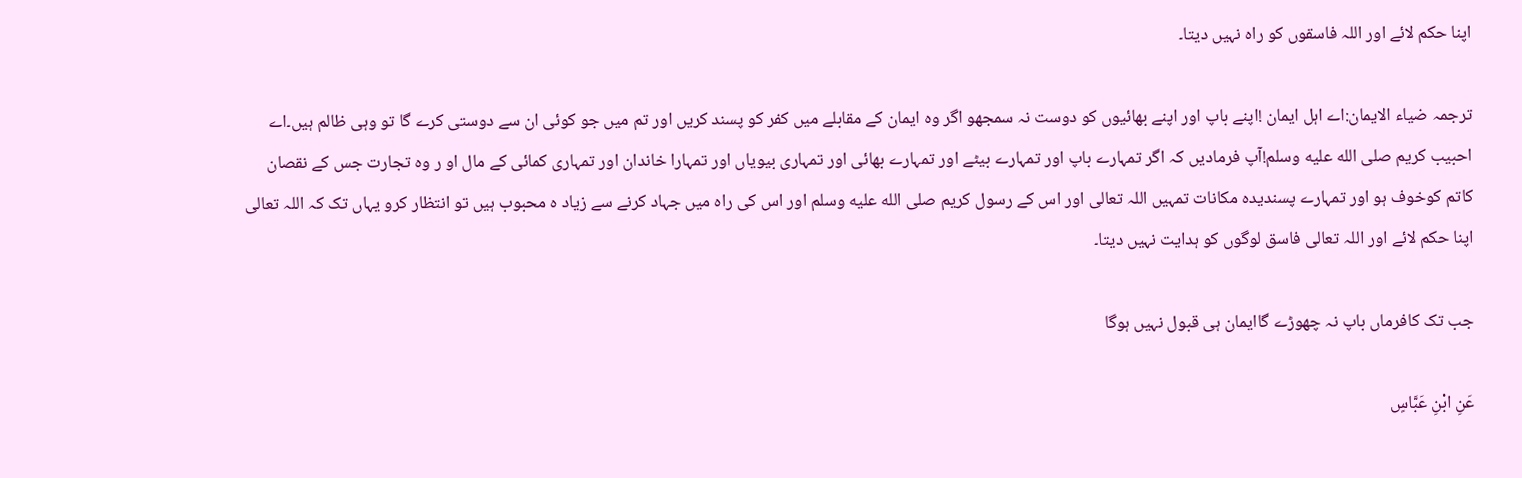اپنا حکم لائے اور اللہ فاسقوں کو راہ نہیں دیتا۔

ترجمہ ضیاء الایمان:اے اہل ایمان !اپنے باپ اور اپنے بھائیوں کو دوست نہ سمجھو اگر وہ ایمان کے مقابلے میں کفر کو پسند کریں اور تم میں جو کوئی ان سے دوستی کرے گا تو وہی ظالم ہیں۔اے احبیب کریم صلى الله عليه وسلم!آپ فرمادیں کہ اگر تمہارے باپ اور تمہارے بیٹے اور تمہارے بھائی اور تمہاری بیویاں اور تمہارا خاندان اور تمہاری کمائی کے مال او ر وہ تجارت جس کے نقصان کاتم کوخوف ہو اور تمہارے پسندیدہ مکانات تمہیں اللہ تعالی اور اس کے رسول کریم صلى الله عليه وسلم اور اس کی راہ میں جہاد کرنے سے زیاد ہ محبوب ہیں تو انتظار کرو یہاں تک کہ اللہ تعالی اپنا حکم لائے اور اللہ تعالی فاسق لوگوں کو ہدایت نہیں دیتا۔

جب تک کافرماں باپ نہ چھوڑے گاایمان ہی قبول نہیں ہوگا

عَنِ ابْنِ عَبَّاسٍ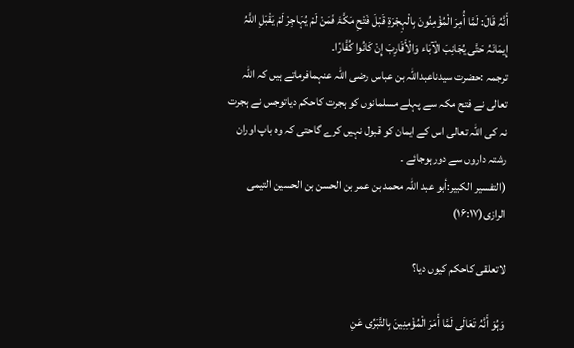أَنَّہُ قَالَ: لَمَّا أُمِرَ الْمُؤْمِنُونَ بِالْہِجْرَۃِ قَبْلَ فَتْحِ مَکَّۃَ فَمَنْ لَمْ یُہَاجِرْ لَمْ یَقْبَلِ اللَّہُ إِیمَانَہُ حَتَّی یُجَانِبَ الْآبَاء وَالْأَقَارِبَ إِنْ کَانُوا کُفَّارًا۔
ترجمہ :حضرت سیدناعبداللہ بن عباس رضی اللہ عنہمافرماتے ہیں کہ اللہ تعالی نے فتح مکہ سے پہلے مسلمانوں کو ہجرت کاحکم دیاتوجس نے ہجرت نہ کی اللہ تعالی اس کے ایمان کو قبول نہیں کرے گاحتی کہ وہ باپ اوران رشتہ داروں سے دورہوجائے ۔
(التفسیر الکبیر:أبو عبد اللہ محمد بن عمر بن الحسن بن الحسین التیمی الرازی(۱۶:۱۷)

لاتعلقی کاحکم کیوں دیا؟

وَہُوَ أَنَّہُ تَعَالَی لَمَّا أَمَرَ الْمُؤْمِنِینَ بِالتَّبَرِّی عَنِ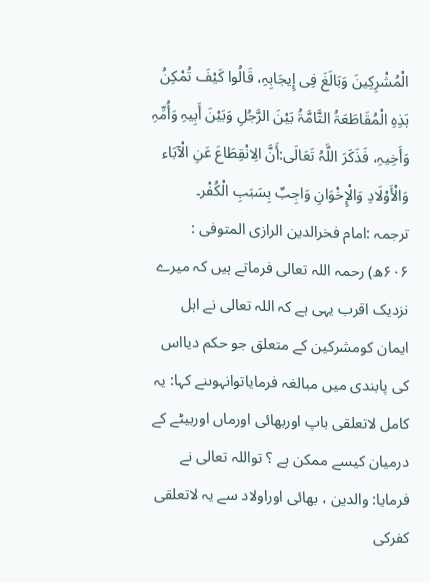الْمُشْرِکِینَ وَبَالَغَ فِی إِیجَابِہِ، قَالُوا کَیْفَ تُمْکِنُ ہَذِہِ الْمُقَاطَعَۃُ التَّامَّۃُ بَیْنَ الرَّجُلِ وَبَیْنَ أَبِیہِ وَأُمِّہِ وَأَخِیہِ، فَذَکَرَ اللَّہُ تَعَالَی:أَنَّ الِانْقِطَاعَ عَنِ الْآبَاء وَالْأَوْلَادِ وَالْإِخْوَانِ وَاجِبٌ بِسَبَبِ الْکُفْر۔
ترجمہ :امام فخرالدین الرازی المتوفی : ۶۰۶ھ) رحمہ اللہ تعالی فرماتے ہیں کہ میرے نزدیک اقرب یہی ہے کہ اللہ تعالی نے اہل ایمان کومشرکین کے متعلق جو حکم دیااس کی پابندی میں مبالغہ فرمایاتوانہوںنے کہا: یہ کامل لاتعلقی باپ اوربھائی اورماں اوربیٹے کے درمیان کیسے ممکن ہے ؟ تواللہ تعالی نے فرمایا: والدین ، بھائی اوراولاد سے یہ لاتعلقی کفرکی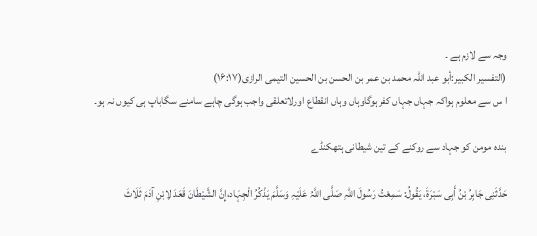وجہ سے لازم ہے ۔
(التفسیر الکبیر:أبو عبد اللہ محمد بن عمر بن الحسن بن الحسین التیمی الرازی(۱۶:۱۷)
ا س سے معلوم ہواکہ جہاں جہاں کفرہوگاوہاں وہاں انقطاع اورلاتعلقی واجب ہوگی چاہے سامنے سگاباپ ہی کیوں نہ ہو۔

بندہ مومن کو جہاد سے روکنے کے تین شیطانی ہتھکنڈے

حَدَّثَنِی جَابِرُ بْنُ أَبِی سَبْرَۃَ، یَقُولُ: سَمِعْتُ رَسُولَ اللہِ صَلَّی اللَّہُ عَلَیْہِ وَسَلَّمَ یَذْکُرُ الْجِہَاد،إِنَّ الشَّیْطَانَ قَعَدَ لِابْنِ آدَمَ ثَلَاثَ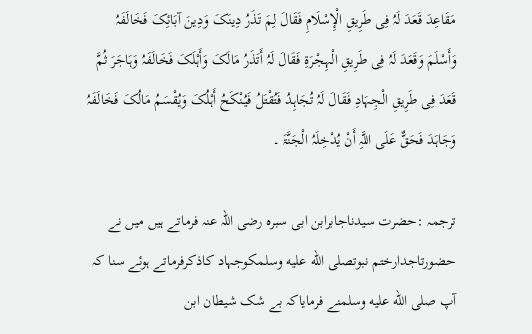مَقَاعِدَ قَعَدَ لَہُ فِی طَرِیقِ الْإِسْلَامِ فَقَالَ لِمَ تَذَرُ دِینَکَ وَدِینَ آبَائِکَ فَخَالَفَہُ وَأَسْلَمَ وَقَعَدَ لَہُ فِی طَرِیقِ الْہِجْرَۃِ فَقَالَ لَہُ أَتَذَرُ مَالَکَ وَأَہْلَکَ فَخَالَفَہُ وَہَاجَرَ ثُمَّ قَعَدَ فِی طَرِیقِ الْجِہَادِ فَقَالَ لَہُ تُجَاہِدُ فَتُقْتَلُ فَیُنْکَحُ أَہْلُکَ وَیُقْسَمُ مَالُکَ فَخَالَفَہُ وَجَاہَدَ فَحَقٌّ عَلَی اللَّہِ أَنْ یُدْخِلَہُ الْجَنَّۃَ ۔

ترجمہ :حضرت سیدناجابرابن ابی سبرہ رضی اللہ عنہ فرماتے ہیں میں نے حضورتاجدارختم نبوتصلى الله عليه وسلمکوجہاد کاذکرفرماتے ہوئے سنا کہ آپ صلى الله عليه وسلمنے فرمایاکہ بے شک شیطان ابن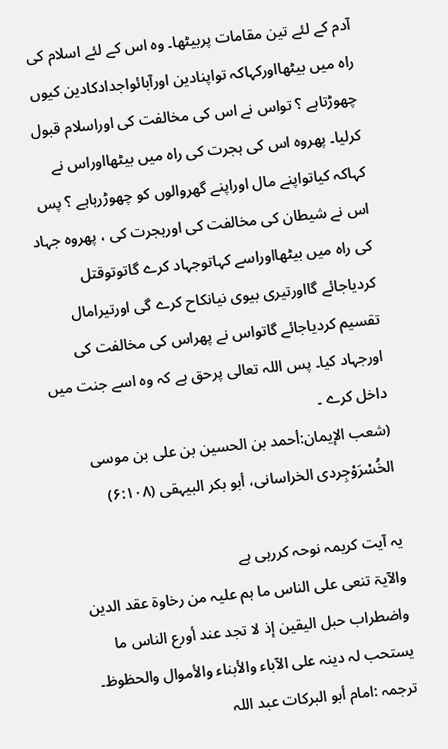آدم کے لئے تین مقامات پربیٹھا۔ وہ اس کے لئے اسلام کی راہ میں بیٹھااورکہاکہ تواپنادین اورآبائواجدادکادین کیوں چھوڑتاہے ؟ تواس نے اس کی مخالفت کی اوراسلام قبول کرلیا۔ پھروہ اس کی ہجرت کی راہ میں بیٹھااوراس نے کہاکہ کیاتواپنے مال اوراپنے گھروالوں کو چھوڑرہاہے ؟ پس اس نے شیطان کی مخالفت کی اورہجرت کی ، پھروہ جہاد کی راہ میں بیٹھااوراسے کہاتوجہاد کرے گاتوتوقتل کردیاجائے گااورتیری بیوی نیانکاح کرے گی اورتیرامال تقسیم کردیاجائے گاتواس نے پھراس کی مخالفت کی اورجہاد کیا۔ پس اللہ تعالی پرحق ہے کہ وہ اسے جنت میں داخل کرے ۔
(شعب الإیمان:أحمد بن الحسین بن علی بن موسی الخُسْرَوْجِردی الخراسانی، أبو بکر البیہقی (۶:۱۰۸)

یہ آیت کریمہ نوحہ کررہی ہے
والآیۃ تنعی علی الناس ما ہم علیہ من رخاوۃ عقد الدین واضطراب حبل الیقین إذ لا تجد عند أورع الناس ما یستحب لہ دینہ علی الآباء والأبناء والأموال والحظوظ۔
ترجمہ :امام أبو البرکات عبد اللہ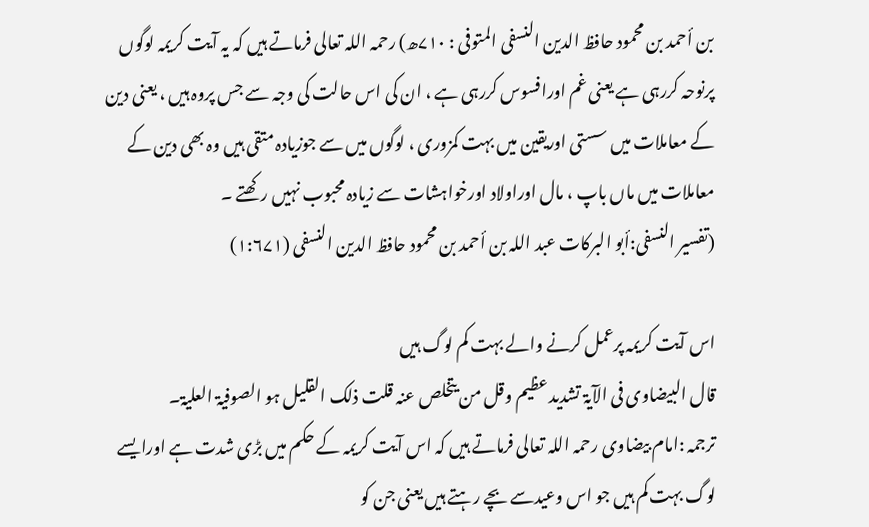بن أحمد بن محمود حافظ الدین النسفی المتوفی : ۷۱۰ھ) رحمہ اللہ تعالی فرماتے ہیں کہ یہ آیت کریمہ لوگوں پرنوحہ کررہی ہے یعنی غم اورافسوس کررہی ہے ، ان کی اس حالت کی وجہ سے جس پروہ ہیں ، یعنی دین کے معاملات میں سستی اوریقین میں بہت کمزوری ، لوگوں میں سے جوزیادہ متقی ہیں وہ بھی دین کے معاملات میں ماں باپ ، مال اوراولاد اورخواہشات سے زیادہ محبوب نہیں رکھتے ۔
(تفسیر النسفی:أبو البرکات عبد اللہ بن أحمد بن محمود حافظ الدین النسفی (۱:۶۷۱)

اس آیت کریمہ پرعمل کرنے والے بہت کم لوگ ہیں
قال البیضاوی فی الآیۃ تشدید عظیم وقل من یتخلص عنہ قلت ذلک القلیل ہو الصوفیۃ العلیۃ۔
ترجمہ :امام بیضاوی رحمہ اللہ تعالی فرماتے ہیں کہ اس آیت کریمہ کے حکم میں بڑی شدت ہے اورایسے لوگ بہت کم ہیں جو اس وعیدسے بچے رہتے ہیں یعنی جن کو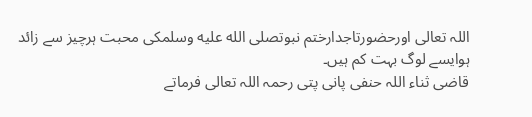اللہ تعالی اورحضورتاجدارختم نبوتصلى الله عليه وسلمکی محبت ہرچیز سے زائد ہوایسے لوگ بہت کم ہیں۔
قاضی ثناء اللہ حنفی پانی پتی رحمہ اللہ تعالی فرماتے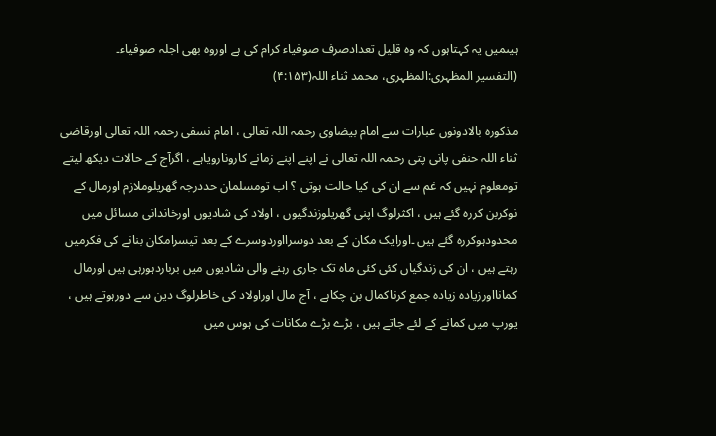ہیںمیں یہ کہتاہوں کہ وہ قلیل تعدادصرف صوفیاء کرام کی ہے اوروہ بھی اجلہ صوفیاء۔
(التفسیر المظہری:المظہری، محمد ثناء اللہ(۴:۱۵۳)

مذکورہ بالادونوں عبارات سے امام بیضاوی رحمہ اللہ تعالی ، امام نسفی رحمہ اللہ تعالی اورقاضی ثناء اللہ حنفی پانی پتی رحمہ اللہ تعالی نے اپنے اپنے زمانے کارونارویاہے ، اگرآج کے حالات دیکھ لیتے تومعلوم نہیں کہ غم سے ان کی کیا حالت ہوتی ؟ اب تومسلمان حددرجہ گھریلوملازم اورمال کے نوکربن کررہ گئے ہیں ، اکثرلوگ اپنی گھریلوزندگیوں ، اولاد کی شادیوں اورخاندانی مسائل میں محدودہوکررہ گئے ہیں ۔اورایک مکان کے بعد دوسرااوردوسرے کے بعد تیسرامکان بنانے کی فکرمیں رہتے ہیں ، ان کی زندگیاں کئی کئی ماہ تک جاری رہنے والی شادیوں میں برباردہورہی ہیں اورمال کمانااورزیادہ زیادہ جمع کرناکمال بن چکاہے ، آج مال اوراولاد کی خاطرلوگ دین سے دورہوتے ہیں ، یورپ میں کمانے کے لئے جاتے ہیں ، بڑے بڑے مکانات کی ہوس میں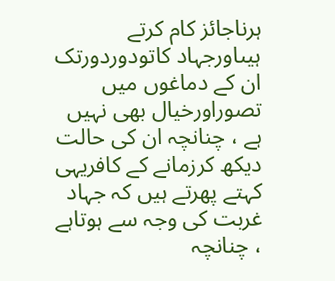ہرناجائز کام کرتے ہیںاورجہاد کاتودوردورتک ان کے دماغوں میں تصوراورخیال بھی نہیں ہے ، چنانچہ ان کی حالت دیکھ کرزمانے کے کافریہی کہتے پھرتے ہیں کہ جہاد غربت کی وجہ سے ہوتاہے ، چنانچہ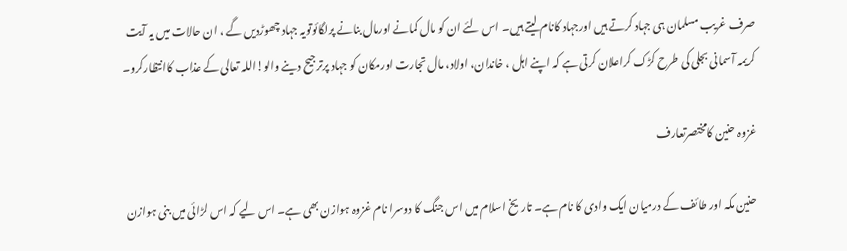صرف غریب مسلمان ہی جہاد کرتے ہیں اورجہاد کانام لیتے ہیں۔ اس لئے ان کو مال کمانے اورمال بنانے پرلگائوتویہ جہاد چھوڑدیں گے ، ان حالات میں یہ آیت کریمہ آسمانی بجلی کی طرح کڑک کراعلان کرتی ہے کہ اپنے اہل ، خاندان، اولاد، مال تجارت اورمکان کو جہاد پرترجیح دینے والو!اللہ تعالی کے عذاب کاانتظارکرو۔

غزوہ حنین کامختصرتعارف

حنین مکہ اور طائف کے درمیان ایک وادی کا نام ہے۔ تاریخ اسلام میں اس جنگ کا دوسرا نام غزوہ ہوازن بھی ہے۔ اس لیے کہ اس لڑائی میں بنی ہوازن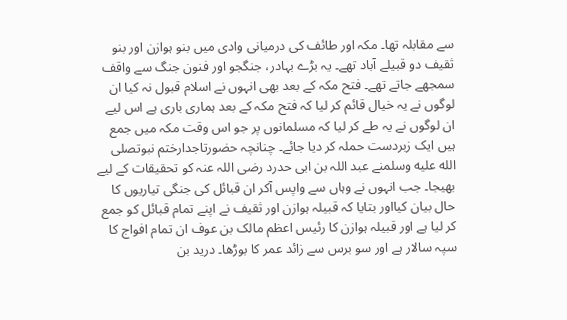سے مقابلہ تھا۔ مکہ اور طائف کی درمیانی وادی میں بنو ہوازن اور بنو ثقیف دو قبیلے آباد تھے۔ یہ بڑے بہادر، جنگجو اور فنون جنگ سے واقف سمجھے جاتے تھے۔ فتح مکہ کے بعد بھی انہوں نے اسلام قبول نہ کیا ان لوگوں نے یہ خیال قائم کر لیا کہ فتح مکہ کے بعد ہماری باری ہے اس لیے ان لوگوں نے یہ طے کر لیا کہ مسلمانوں پر جو اس وقت مکہ میں جمع ہیں ایک زبردست حملہ کر دیا جائے۔ چنانچہ حضورتاجدارختم نبوتصلى الله عليه وسلمنے عبد اللہ بن ابی حدرد رضی اللہ عنہ کو تحقیقات کے لیے بھیجا۔ جب انہوں نے وہاں سے واپس آکر ان قبائل کی جنگی تیاریوں کا حال بیان کیااور بتایا کہ قبیلہ ہوازن اور ثقیف نے اپنے تمام قبائل کو جمع کر لیا ہے اور قبیلہ ہوازن کا رئیس اعظم مالک بن عوف ان تمام افواج کا سپہ سالار ہے اور سو برس سے زائد عمر کا بوڑھا۔ درید بن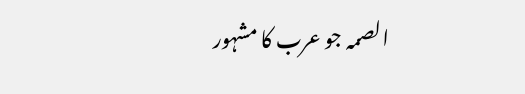الصمہ جو عرب کا مشہور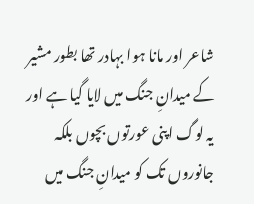شاعر اور مانا ہوا بہادر تھا بطور مشیر کے میدانِ جنگ میں لایا گیا ہے اور یہ لوگ اپنی عورتوں بچوں بلکہ جانوروں تک کو میدانِ جنگ میں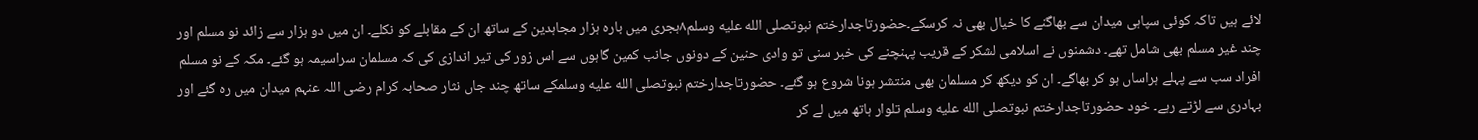لائے ہیں تاکہ کوئی سپاہی میدان سے بھاگنے کا خیال بھی نہ کرسکے۔حضورتاجدارختم نبوتصلى الله عليه وسلم۸ہجری میں بارہ ہزار مجاہدین کے ساتھ ان کے مقابلے کو نکلے۔ ان میں دو ہزار سے زائد نو مسلم اور چند غیر مسلم بھی شامل تھے۔ دشمنوں نے اسلامی لشکر کے قریب پہنچنے کی خبر سنی تو وادی حنین کے دونوں جانب کمین گاہوں سے اس زور کی تیر اندازی کی کہ مسلمان سراسیمہ ہو گئے۔ مکہ کے نو مسلم افراد سب سے پہلے ہراساں ہو کر بھاگے۔ ان کو دیکھ کر مسلمان بھی منتشر ہونا شروع ہو گئے۔ حضورتاجدارختم نبوتصلى الله عليه وسلمکے ساتھ چند جاں نثار صحابہ کرام رضی اللہ عنہم میدان میں رہ گئے اور بہادری سے لڑتے رہے۔ خود حضورتاجدارختم نبوتصلى الله عليه وسلم تلوار ہاتھ میں لے کر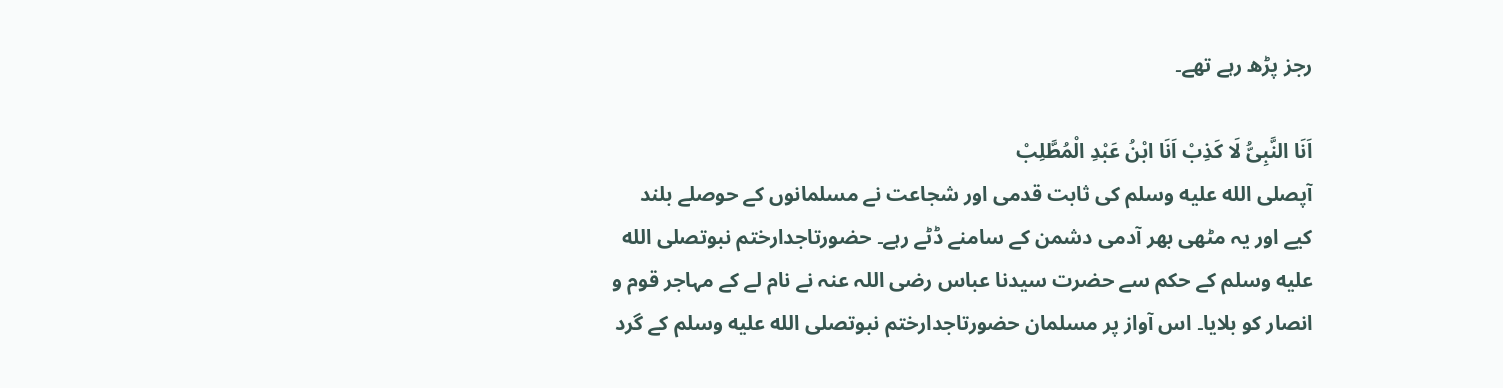رجز پڑھ رہے تھے۔

اَنَا النَّبِیُّ لَا کَذِبْ اَنَا ابْنُ عَبْدِ الْمُطَّلِبْ
آپصلى الله عليه وسلم کی ثابت قدمی اور شجاعت نے مسلمانوں کے حوصلے بلند کیے اور یہ مٹھی بھر آدمی دشمن کے سامنے ڈٹے رہے۔ حضورتاجدارختم نبوتصلى الله عليه وسلم کے حکم سے حضرت سیدنا عباس رضی اللہ عنہ نے نام لے کے مہاجر قوم و انصار کو بلایا۔ اس آواز پر مسلمان حضورتاجدارختم نبوتصلى الله عليه وسلم کے گرد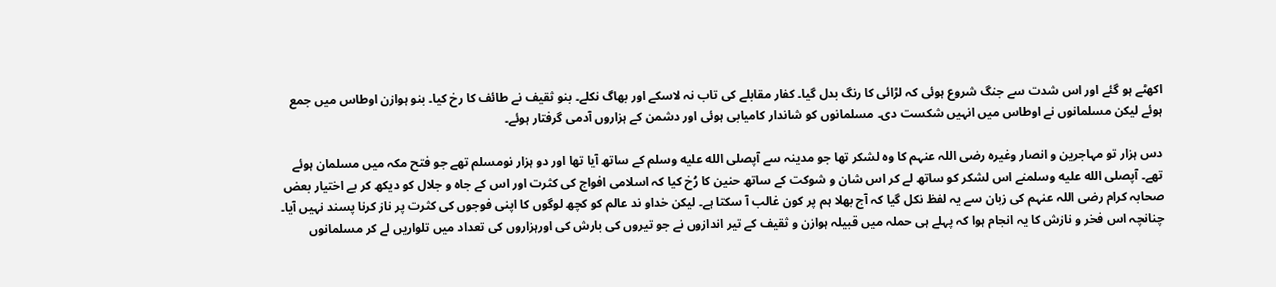اکھٹے ہو گئے اور اس شدت سے جنگ شروع ہوئی کہ لڑائی کا رنگ بدل گیا۔ کفار مقابلے کی تاب نہ لاسکے اور بھاگ نکلے۔ بنو ثقیف نے طائف کا رخ کیا۔ بنو ہوازن اوطاس میں جمع ہوئے لیکن مسلمانوں نے اوطاس میں انہیں شکست دی۔ مسلمانوں کو شاندار کامیابی ہوئی اور دشمن کے ہزاروں آدمی گرفتار ہوئے۔

دس ہزار تو مہاجرین و انصار وغیرہ رضی اللہ عنہم کا وہ لشکر تھا جو مدینہ سے آپصلى الله عليه وسلم کے ساتھ آیا تھا اور دو ہزار نومسلم تھے جو فتح مکہ میں مسلمان ہوئے تھے۔ آپصلى الله عليه وسلمنے اس لشکر کو ساتھ لے کر اس شان و شوکت کے ساتھ حنین کا رُخ کیا کہ اسلامی افواج کی کثرت اور اس کے جاہ و جلال کو دیکھ کر بے اختیار بعض صحابہ کرام رضی اللہ عنہم کی زبان سے یہ لفظ نکل گیا کہ آج بھلا ہم پر کون غالب آ سکتا ہے۔ لیکن خداو ند عالم کو کچھ لوگوں کا اپنی فوجوں کی کثرت پر ناز کرنا پسند نہیں آیا۔ چنانچہ اس فخر و نازش کا یہ انجام ہوا کہ پہلے ہی حملہ میں قبیلہ ہوازن و ثقیف کے تیر اندازوں نے جو تیروں کی بارش کی اورہزاروں کی تعداد میں تلواریں لے کر مسلمانوں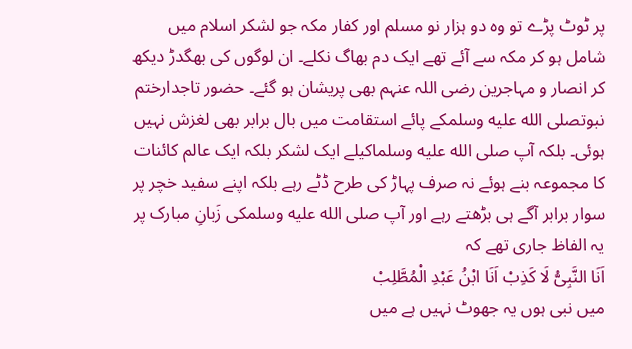پر ٹوٹ پڑے تو وہ دو ہزار نو مسلم اور کفار مکہ جو لشکر اسلام میں شامل ہو کر مکہ سے آئے تھے ایک دم بھاگ نکلے۔ ان لوگوں کی بھگدڑ دیکھ کر انصار و مہاجرین رضی اللہ عنہم بھی پریشان ہو گئے۔ حضور تاجدارختم نبوتصلى الله عليه وسلمکے پائے استقامت میں بال برابر بھی لغزش نہیں ہوئی۔ بلکہ آپ صلى الله عليه وسلماکیلے ایک لشکر بلکہ ایک عالم کائنات کا مجموعہ بنے ہوئے نہ صرف پہاڑ کی طرح ڈٹے رہے بلکہ اپنے سفید خچر پر سوار برابر آگے ہی بڑھتے رہے اور آپ صلى الله عليه وسلمکی زَبانِ مبارک پر یہ الفاظ جاری تھے کہ
اَنَا النَّبِیُّ لَا کَذِبْ اَنَا ابْنُ عَبْدِ الْمُطَّلِبْ
میں نبی ہوں یہ جھوٹ نہیں ہے میں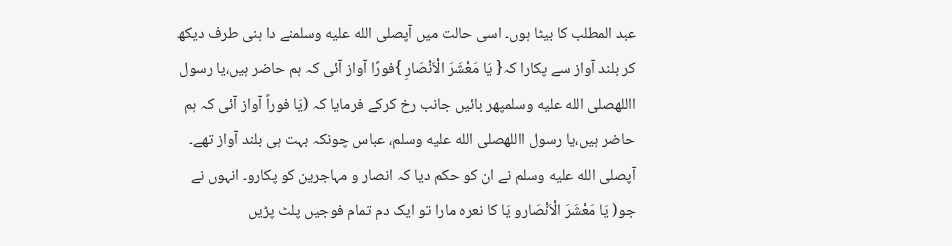عبد المطلب کا بیٹا ہوں۔ اسی حالت میں آپصلى الله عليه وسلمنے دا ہنی طرف دیکھ کر بلند آواز سے پکارا کہ{ یَا مَعْشَرَ الْاَنْصَارِ }فورًا آواز آئی کہ ہم حاضر ہیں،یا رسول االلهصلى الله عليه وسلمپھر بائیں جانب رخ کرکے فرمایا کہ (یَا فوراً آواز آئی کہ ہم حاضر ہیں،یا رسول االلهصلى الله عليه وسلم، عباس چونکہ بہت ہی بلند آواز تھے۔ آپصلى الله عليه وسلم نے ان کو حکم دیا کہ انصار و مہاجرین کو پکارو۔ انہوں نے جو( یَا مَعْشَرَ الْاَنْصَارو یَا کا نعرہ مارا تو ایک دم تمام فوجیں پلٹ پڑیں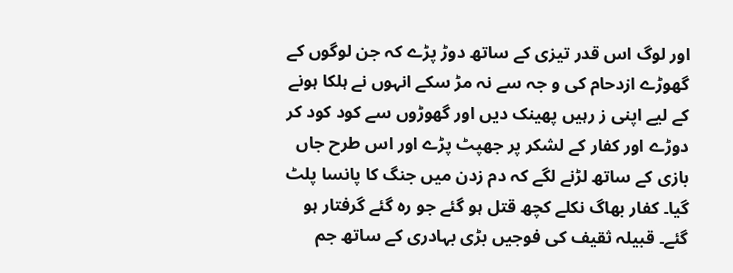اور لوگ اس قدر تیزی کے ساتھ دوڑ پڑے کہ جن لوگوں کے گھوڑے ازدحام کی و جہ سے نہ مڑ سکے انہوں نے ہلکا ہونے کے لیے اپنی ز رہیں پھینک دیں اور گھوڑوں سے کود کود کر دوڑے اور کفار کے لشکر پر جھپٹ پڑے اور اس طرح جاں بازی کے ساتھ لڑنے لگے کہ دم زدن میں جنگ کا پانسا پلٹ گیا۔ کفار بھاگ نکلے کچھ قتل ہو گئے جو رہ گئے گرفتار ہو گئے۔ قبیلہ ثقیف کی فوجیں بڑی بہادری کے ساتھ جم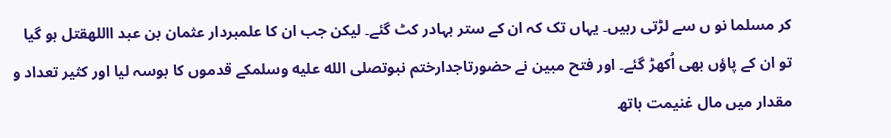کر مسلما نو ں سے لڑتی رہیں۔ یہاں تک کہ ان کے ستر بہادر کٹ گئے۔ لیکن جب ان کا علمبردار عثمان بن عبد االلهقتل ہو گیا تو ان کے پاؤں بھی اُکھڑ گئے۔ اور فتح مبین نے حضورتاجدارختم نبوتصلى الله عليه وسلمکے قدموں کا بوسہ لیا اور کثیر تعداد و مقدار میں مال غنیمت ہاتھ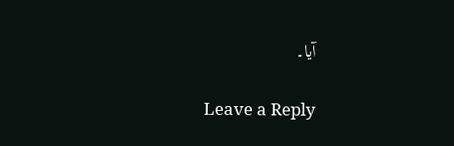آیا۔

Leave a Reply